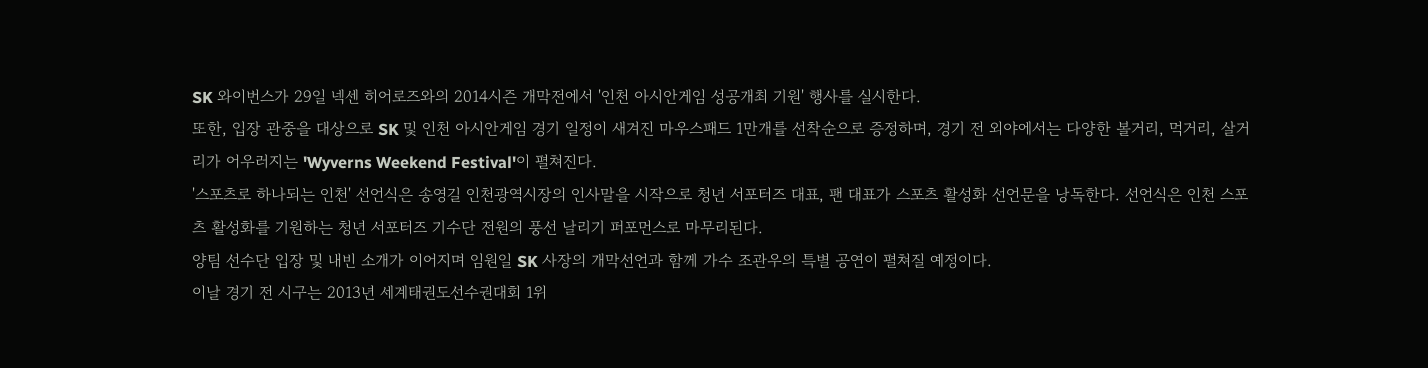SK 와이번스가 29일 넥센 히어로즈와의 2014시즌 개막전에서 '인천 아시안게임 성공개최 기원' 행사를 실시한다.
또한, 입장 관중을 대상으로 SK 및 인천 아시안게임 경기 일정이 새겨진 마우스패드 1만개를 선착순으로 증정하며, 경기 전 외야에서는 다양한 볼거리, 먹거리, 살거리가 어우러지는 'Wyverns Weekend Festival'이 펼쳐진다.
'스포츠로 하나되는 인천' 선언식은 송영길 인천광역시장의 인사말을 시작으로 청년 서포터즈 대표, 팬 대표가 스포츠 활성화 선언문을 낭독한다. 선언식은 인천 스포츠 활성화를 기원하는 청년 서포터즈 기수단 전원의 풍선 날리기 퍼포먼스로 마무리된다.
양팀 선수단 입장 및 내빈 소개가 이어지며 임원일 SK 사장의 개막선언과 함께 가수 조관우의 특별 공연이 펼쳐질 예정이다.
이날 경기 전 시구는 2013년 세계태권도선수권대회 1위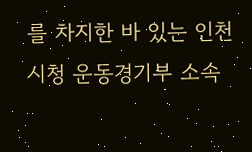를 차지한 바 있는 인천시청 운동경기부 소속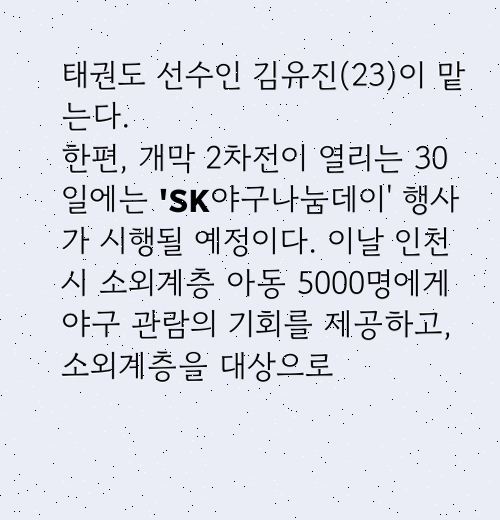태권도 선수인 김유진(23)이 맡는다.
한편, 개막 2차전이 열리는 30일에는 'SK야구나눔데이' 행사가 시행될 예정이다. 이날 인천시 소외계층 아동 5000명에게 야구 관람의 기회를 제공하고, 소외계층을 대상으로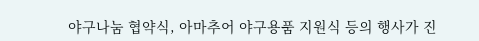야구나눔 협약식, 아마추어 야구용품 지원식 등의 행사가 진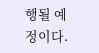행될 예정이다.